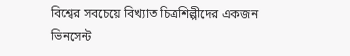বিশ্বের সবচেয়ে বিখ্যাত চিত্রশিল্পীদের একজন ভিনসেন্ট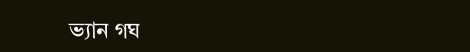ভ্যান গঘ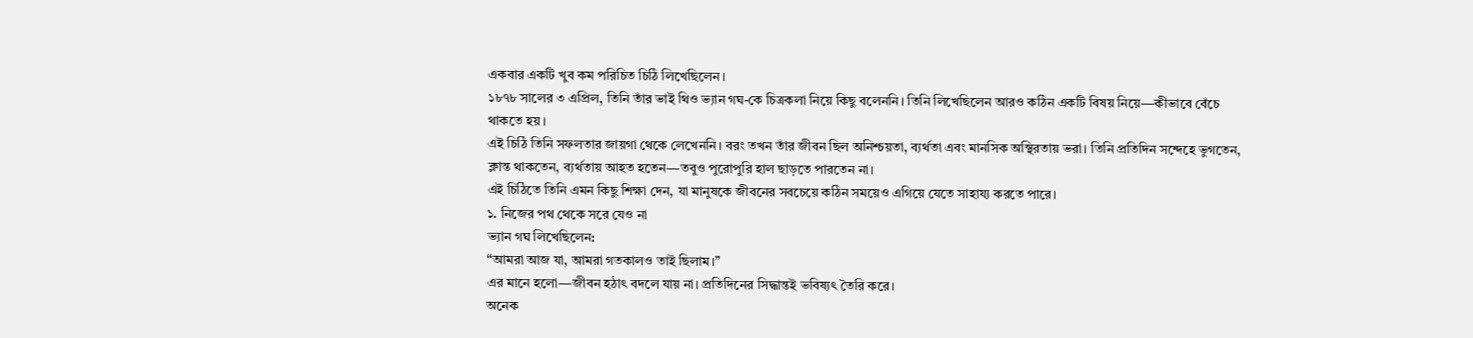একবার একটি খুব কম পরিচিত চিঠি লিখেছিলেন।
১৮৭৮ সালের ৩ এপ্রিল, তিনি তাঁর ভাই থিও ভ্যান গঘ-কে চিত্রকলা নিয়ে কিছু বলেননি। তিনি লিখেছিলেন আরও কঠিন একটি বিষয় নিয়ে—কীভাবে বেঁচে থাকতে হয়।
এই চিঠি তিনি সফলতার জায়গা থেকে লেখেননি। বরং তখন তাঁর জীবন ছিল অনিশ্চয়তা, ব্যর্থতা এবং মানসিক অস্থিরতায় ভরা। তিনি প্রতিদিন সন্দেহে ভুগতেন, ক্লান্ত থাকতেন, ব্যর্থতায় আহত হতেন—তবুও পুরোপুরি হাল ছাড়তে পারতেন না।
এই চিঠিতে তিনি এমন কিছু শিক্ষা দেন, যা মানুষকে জীবনের সবচেয়ে কঠিন সময়েও এগিয়ে যেতে সাহায্য করতে পারে।
১. নিজের পথ থেকে সরে যেও না
ভ্যান গঘ লিখেছিলেন:
“আমরা আজ যা, আমরা গতকালও তাই ছিলাম।”
এর মানে হলো—জীবন হঠাৎ বদলে যায় না। প্রতিদিনের সিদ্ধান্তই ভবিষ্যৎ তৈরি করে।
অনেক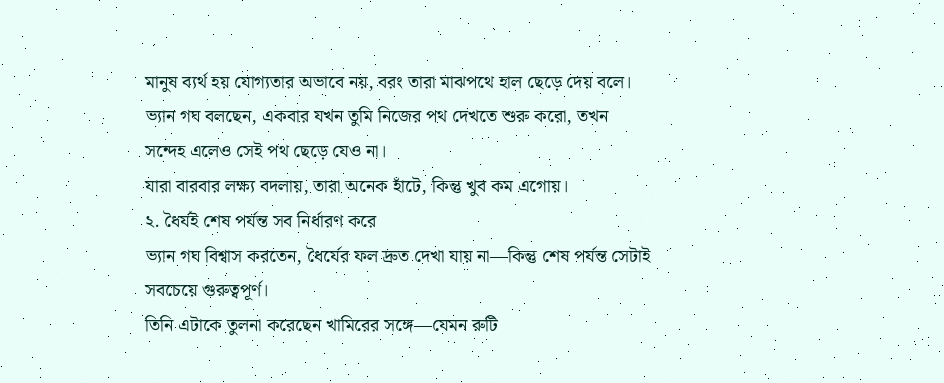মানুষ ব্যর্থ হয় যোগ্যতার অভাবে নয়, বরং তারা মাঝপথে হাল ছেড়ে দেয় বলে।
ভ্যান গঘ বলছেন, একবার যখন তুমি নিজের পথ দেখতে শুরু করো, তখন সন্দেহ এলেও সেই পথ ছেড়ে যেও না।
যারা বারবার লক্ষ্য বদলায়, তারা অনেক হাঁটে, কিন্তু খুব কম এগোয়।
২. ধৈর্যই শেষ পর্যন্ত সব নির্ধারণ করে
ভ্যান গঘ বিশ্বাস করতেন, ধৈর্যের ফল দ্রুত দেখা যায় না—কিন্তু শেষ পর্যন্ত সেটাই সবচেয়ে গুরুত্বপূর্ণ।
তিনি এটাকে তুলনা করেছেন খামিরের সঙ্গে—যেমন রুটি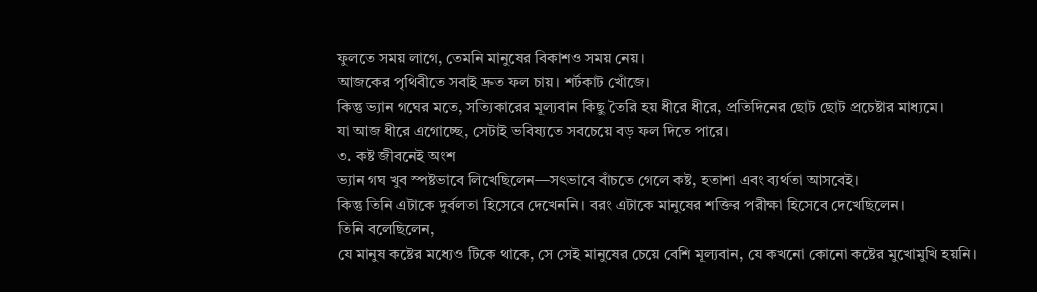ফুলতে সময় লাগে, তেমনি মানুষের বিকাশও সময় নেয়।
আজকের পৃথিবীতে সবাই দ্রুত ফল চায়। শর্টকাট খোঁজে।
কিন্তু ভ্যান গঘের মতে, সত্যিকারের মূল্যবান কিছু তৈরি হয় ধীরে ধীরে, প্রতিদিনের ছোট ছোট প্রচেষ্টার মাধ্যমে।
যা আজ ধীরে এগোচ্ছে, সেটাই ভবিষ্যতে সবচেয়ে বড় ফল দিতে পারে।
৩. কষ্ট জীবনেই অংশ
ভ্যান গঘ খুব স্পষ্টভাবে লিখেছিলেন—সৎভাবে বাঁচতে গেলে কষ্ট, হতাশা এবং ব্যর্থতা আসবেই।
কিন্তু তিনি এটাকে দুর্বলতা হিসেবে দেখেননি। বরং এটাকে মানুষের শক্তির পরীক্ষা হিসেবে দেখেছিলেন।
তিনি বলেছিলেন,
যে মানুষ কষ্টের মধ্যেও টিকে থাকে, সে সেই মানুষের চেয়ে বেশি মূল্যবান, যে কখনো কোনো কষ্টের মুখোমুখি হয়নি।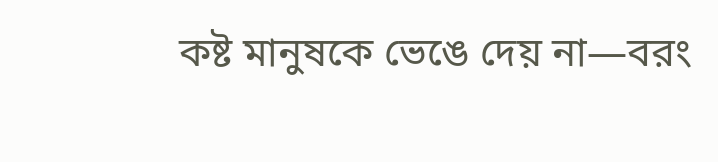কষ্ট মানুষকে ভেঙে দেয় না—বরং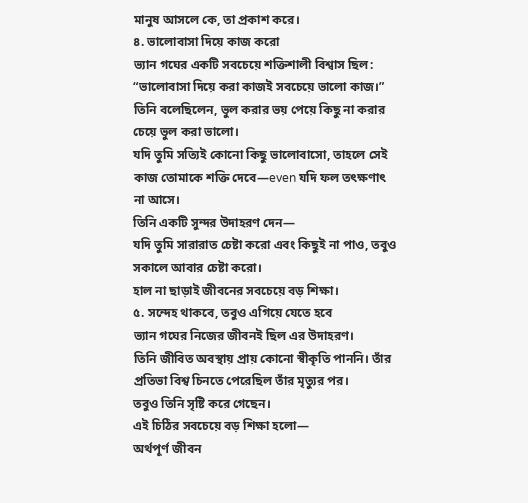মানুষ আসলে কে, তা প্রকাশ করে।
৪. ভালোবাসা দিয়ে কাজ করো
ভ্যান গঘের একটি সবচেয়ে শক্তিশালী বিশ্বাস ছিল:
“ভালোবাসা দিয়ে করা কাজই সবচেয়ে ভালো কাজ।”
তিনি বলেছিলেন, ভুল করার ভয় পেয়ে কিছু না করার চেয়ে ভুল করা ভালো।
যদি তুমি সত্যিই কোনো কিছু ভালোবাসো, তাহলে সেই কাজ তোমাকে শক্তি দেবে—even যদি ফল তৎক্ষণাৎ না আসে।
তিনি একটি সুন্দর উদাহরণ দেন—
যদি তুমি সারারাত চেষ্টা করো এবং কিছুই না পাও, তবুও সকালে আবার চেষ্টা করো।
হাল না ছাড়াই জীবনের সবচেয়ে বড় শিক্ষা।
৫. সন্দেহ থাকবে, তবুও এগিয়ে যেতে হবে
ভ্যান গঘের নিজের জীবনই ছিল এর উদাহরণ।
তিনি জীবিত অবস্থায় প্রায় কোনো স্বীকৃতি পাননি। তাঁর প্রতিভা বিশ্ব চিনতে পেরেছিল তাঁর মৃত্যুর পর।
তবুও তিনি সৃষ্টি করে গেছেন।
এই চিঠির সবচেয়ে বড় শিক্ষা হলো—
অর্থপূর্ণ জীবন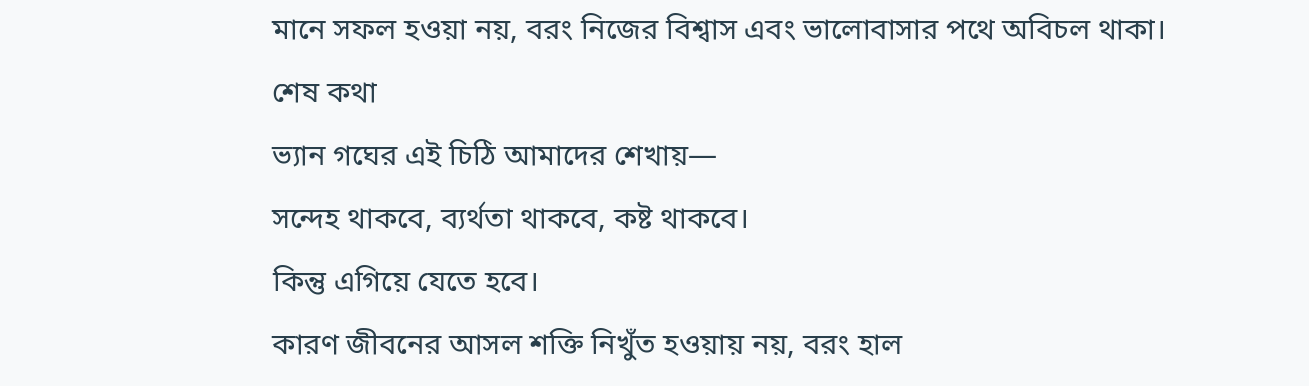মানে সফল হওয়া নয়, বরং নিজের বিশ্বাস এবং ভালোবাসার পথে অবিচল থাকা।
শেষ কথা
ভ্যান গঘের এই চিঠি আমাদের শেখায়—
সন্দেহ থাকবে, ব্যর্থতা থাকবে, কষ্ট থাকবে।
কিন্তু এগিয়ে যেতে হবে।
কারণ জীবনের আসল শক্তি নিখুঁত হওয়ায় নয়, বরং হাল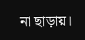না ছাড়ায়।